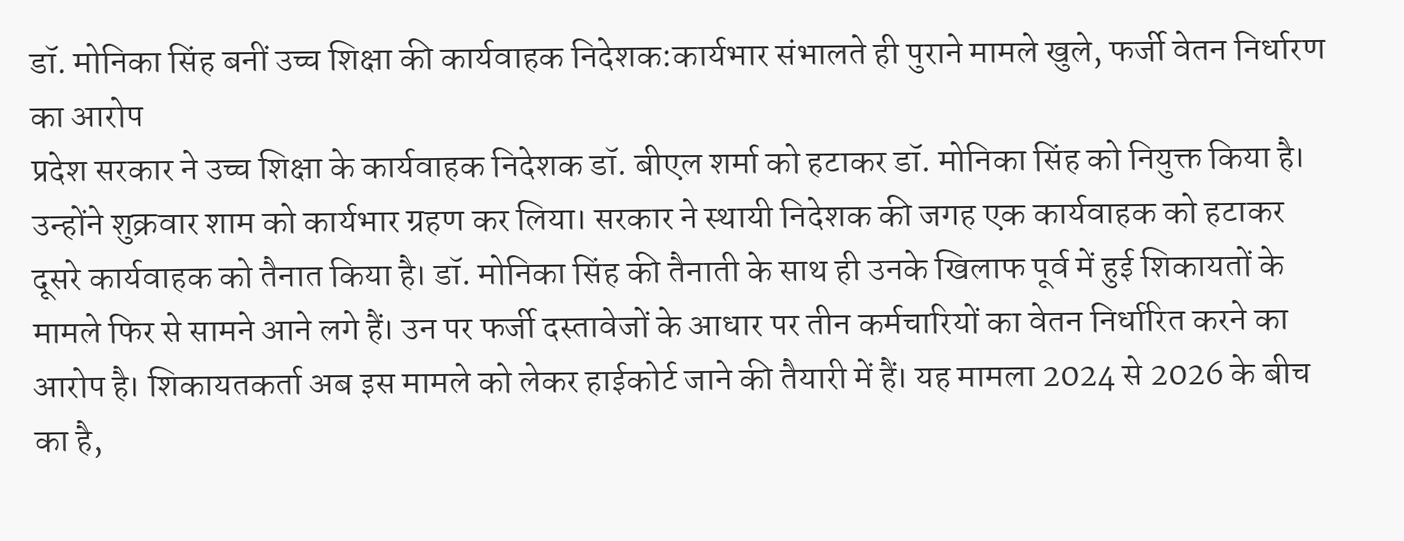डॉ. मोनिका सिंह बनीं उच्च शिक्षा की कार्यवाहक निदेशक:कार्यभार संभालते ही पुराने मामले खुले, फर्जी वेतन निर्धारण का आरोप
प्रदेश सरकार ने उच्च शिक्षा के कार्यवाहक निदेशक डॉ. बीएल शर्मा को हटाकर डॉ. मोनिका सिंह को नियुक्त किया है। उन्होंने शुक्रवार शाम को कार्यभार ग्रहण कर लिया। सरकार ने स्थायी निदेशक की जगह एक कार्यवाहक को हटाकर दूसरे कार्यवाहक को तैनात किया है। डॉ. मोनिका सिंह की तैनाती के साथ ही उनके खिलाफ पूर्व में हुई शिकायतों के मामले फिर से सामने आने लगे हैं। उन पर फर्जी दस्तावेजों के आधार पर तीन कर्मचारियों का वेतन निर्धारित करने का आरोप है। शिकायतकर्ता अब इस मामले को लेकर हाईकोर्ट जाने की तैयारी में हैं। यह मामला 2024 से 2026 के बीच का है,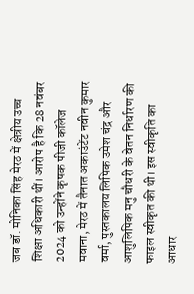जब डॉ. मोनिका सिंह मेरठ में क्षेत्रीय उच्च शिक्षा अधिकारी थीं। आरोप है कि 28 नवंबर 2024 को उन्होंने कृषक पीजी कॉलेज मवाना, मेरठ में तैनात अकाउंटेंट नवीन कुमार वर्मा, पुस्तकालय लिपिक उमेश चंद्र और आशुलिपिक मनु चौधरी के वेतन निर्धारण की फाइल स्वीकृत की थी। इस स्वीकृति का आधार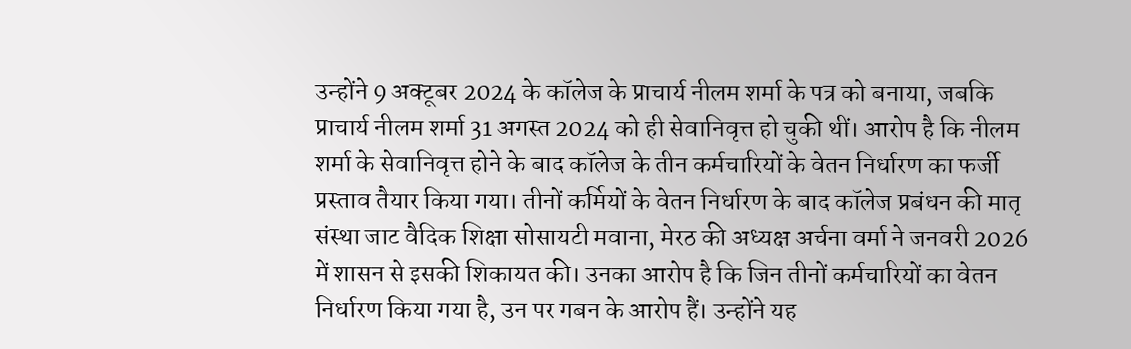उन्होंने 9 अक्टूबर 2024 के कॉलेज के प्राचार्य नीलम शर्मा के पत्र को बनाया, जबकि प्राचार्य नीलम शर्मा 31 अगस्त 2024 को ही सेवानिवृत्त हो चुकी थीं। आरोप है कि नीलम शर्मा के सेवानिवृत्त होने के बाद कॉलेज के तीन कर्मचारियों के वेतन निर्धारण का फर्जी प्रस्ताव तैयार किया गया। तीनों कर्मियों के वेतन निर्धारण के बाद कॉलेज प्रबंधन की मातृ संस्था जाट वैदिक शिक्षा सोसायटी मवाना, मेरठ की अध्यक्ष अर्चना वर्मा ने जनवरी 2026 में शासन से इसकी शिकायत की। उनका आरोप है कि जिन तीनों कर्मचारियों का वेतन निर्धारण किया गया है, उन पर गबन के आरोप हैं। उन्होंने यह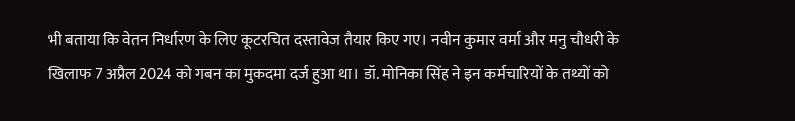भी बताया कि वेतन निर्धारण के लिए कूटरचित दस्तावेज तैयार किए गए। नवीन कुमार वर्मा और मनु चौधरी के खिलाफ 7 अप्रैल 2024 को गबन का मुकदमा दर्ज हुआ था। डॉ. मोनिका सिंह ने इन कर्मचारियों के तथ्यों को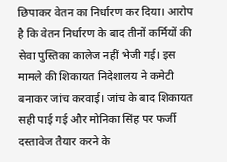छिपाकर वेतन का निर्धारण कर दिया। आरोप है कि वेतन निर्धारण के बाद तीनों कर्मियों की सेवा पुस्तिका कालेज नहीं भेजी गई। इस मामले की शिकायत निदेशालय ने कमेटी बनाकर जांच करवाई। जांच के बाद शिकायत सही पाई गई और मोनिका सिंह पर फर्जी दस्तावेज तैयार करने के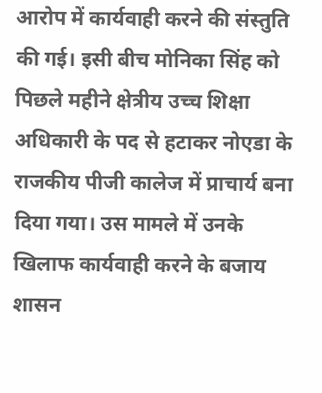आरोप में कार्यवाही करने की संस्तुति की गई। इसी बीच मोनिका सिंह को पिछले महीने क्षेत्रीय उच्च शिक्षा अधिकारी के पद से हटाकर नोएडा के राजकीय पीजी कालेज में प्राचार्य बना दिया गया। उस मामले में उनके खिलाफ कार्यवाही करने के बजाय शासन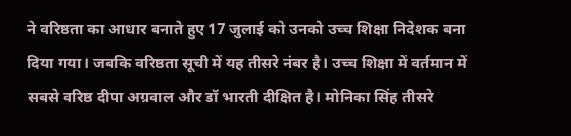ने वरिष्ठता का आधार बनाते हुए 17 जुलाई को उनको उच्च शिक्षा निदेशक बना दिया गया। जबकि वरिष्ठता सूची में यह तीसरे नंबर है। उच्च शिक्षा में वर्तमान में सबसे वरिष्ठ दीपा अग्रवाल और डॉ भारती दीक्षित है। मोनिका सिंह तीसरे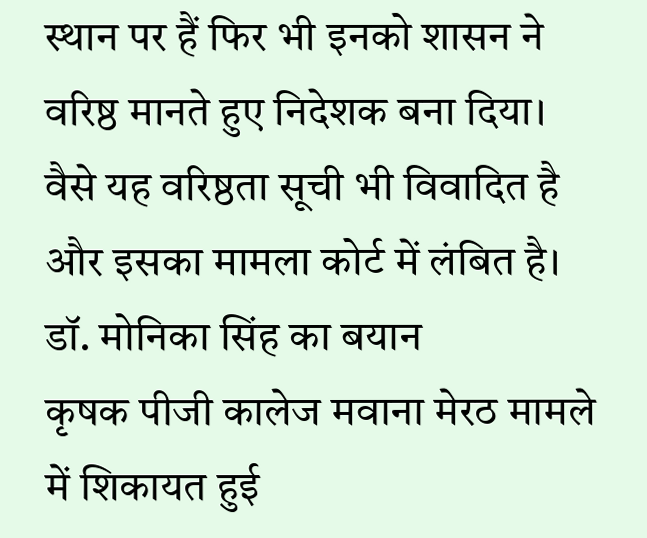स्थान पर हैं फिर भी इनको शासन ने वरिष्ठ मानते हुए निदेशक बना दिया। वैसे यह वरिष्ठता सूची भी विवादित है और इसका मामला कोर्ट में लंबित है। डॉ. मोनिका सिंह का बयान
कृषक पीजी कालेज मवाना मेरठ मामले में शिकायत हुई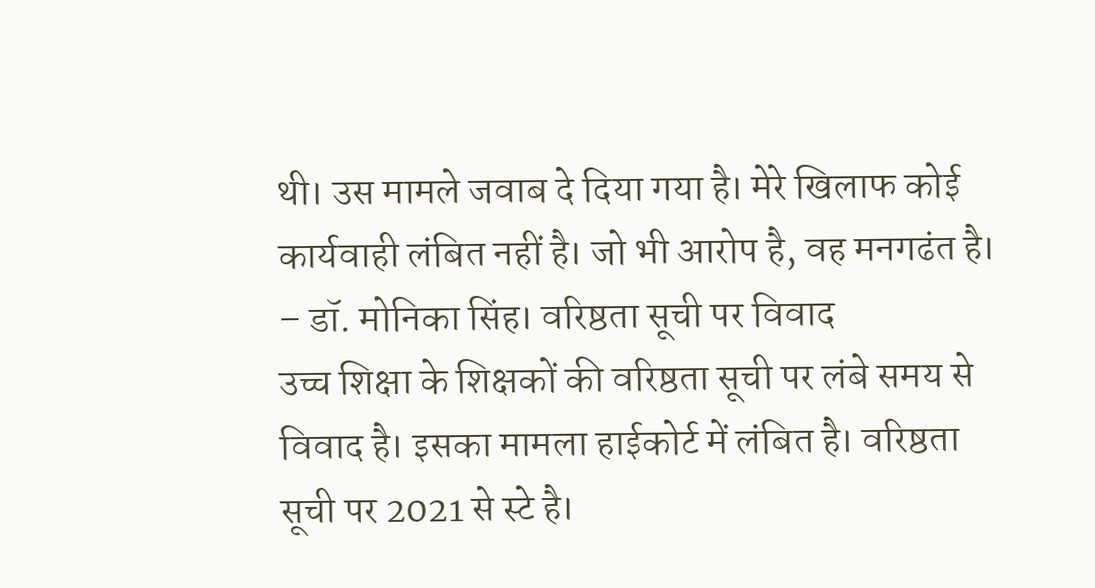थी। उस मामले जवाब दे दिया गया है। मेरे खिलाफ कोई कार्यवाही लंबित नहीं है। जो भी आरोप है, वह मनगढंत है। – डॉ. मोनिका सिंह। वरिष्ठता सूची पर विवाद
उच्च शिक्षा के शिक्षकों की वरिष्ठता सूची पर लंबे समय से विवाद है। इसका मामला हाईकोर्ट में लंबित है। वरिष्ठता सूची पर 2021 से स्टे है।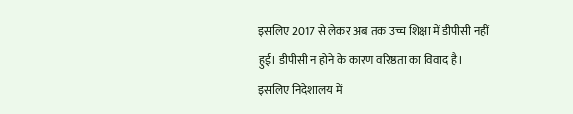इसलिए 2017 से लेकर अब तक उच्च शिक्षा में डीपीसी नहीं हुई। डीपीसी न होने के कारण वरिष्ठता का विवाद है। इसलिए निदेशालय में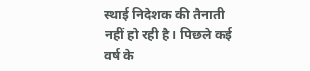स्थाई निदेशक की तैनाती नहीं हो रही है। पिछले कई वर्ष के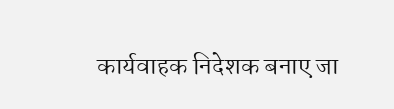कार्यवाहक निदेशक बनाए जा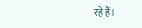रहे हैं।